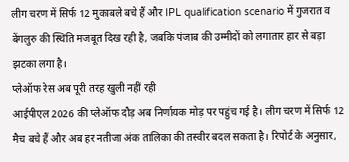लीग चरण में सिर्फ 12 मुकाबले बचे हैं और IPL qualification scenario में गुजरात व बेंगलुरु की स्थिति मजबूत दिख रही है, जबकि पंजाब की उम्मीदों को लगातार हार से बड़ा झटका लगा है।
प्लेऑफ रेस अब पूरी तरह खुली नहीं रही
आईपीएल 2026 की प्लेऑफ दौड़ अब निर्णायक मोड़ पर पहुंच गई है। लीग चरण में सिर्फ 12 मैच बचे हैं और अब हर नतीजा अंक तालिका की तस्वीर बदल सकता है। रिपोर्ट के अनुसार,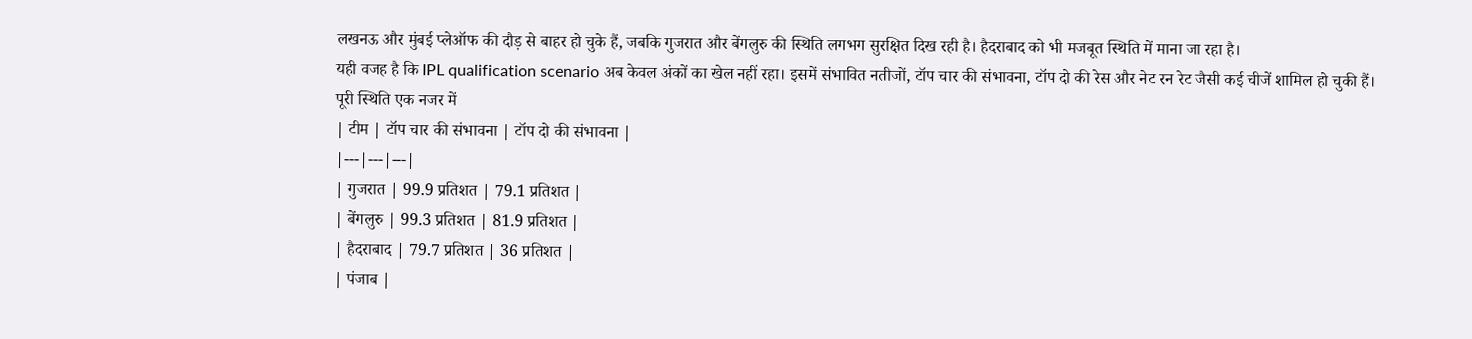लखनऊ और मुंबई प्लेऑफ की दौड़ से बाहर हो चुके हैं, जबकि गुजरात और बेंगलुरु की स्थिति लगभग सुरक्षित दिख रही है। हैदराबाद को भी मजबूत स्थिति में माना जा रहा है।
यही वजह है कि IPL qualification scenario अब केवल अंकों का खेल नहीं रहा। इसमें संभावित नतीजों, टॉप चार की संभावना, टॉप दो की रेस और नेट रन रेट जैसी कई चीजें शामिल हो चुकी हैं।
पूरी स्थिति एक नजर में
| टीम | टॉप चार की संभावना | टॉप दो की संभावना |
|---|---|---|
| गुजरात | 99.9 प्रतिशत | 79.1 प्रतिशत |
| बेंगलुरु | 99.3 प्रतिशत | 81.9 प्रतिशत |
| हैदराबाद | 79.7 प्रतिशत | 36 प्रतिशत |
| पंजाब |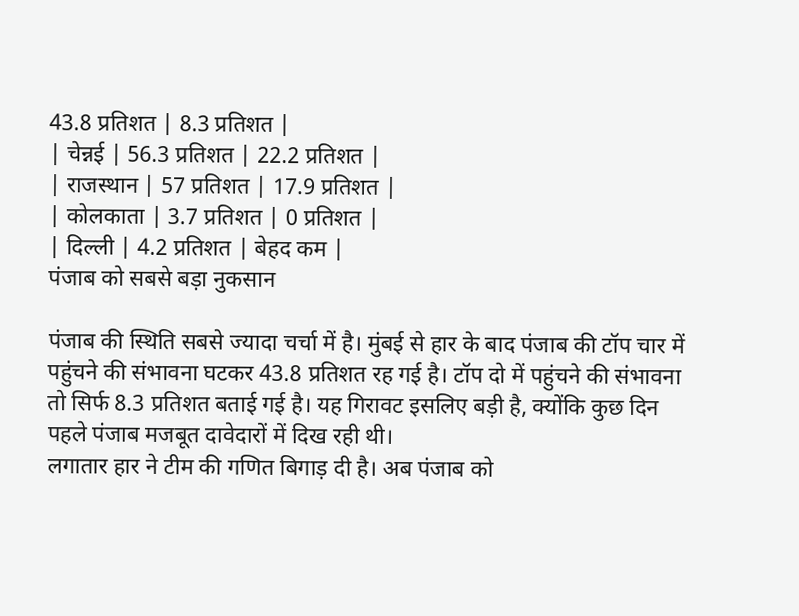43.8 प्रतिशत | 8.3 प्रतिशत |
| चेन्नई | 56.3 प्रतिशत | 22.2 प्रतिशत |
| राजस्थान | 57 प्रतिशत | 17.9 प्रतिशत |
| कोलकाता | 3.7 प्रतिशत | 0 प्रतिशत |
| दिल्ली | 4.2 प्रतिशत | बेहद कम |
पंजाब को सबसे बड़ा नुकसान

पंजाब की स्थिति सबसे ज्यादा चर्चा में है। मुंबई से हार के बाद पंजाब की टॉप चार में पहुंचने की संभावना घटकर 43.8 प्रतिशत रह गई है। टॉप दो में पहुंचने की संभावना तो सिर्फ 8.3 प्रतिशत बताई गई है। यह गिरावट इसलिए बड़ी है, क्योंकि कुछ दिन पहले पंजाब मजबूत दावेदारों में दिख रही थी।
लगातार हार ने टीम की गणित बिगाड़ दी है। अब पंजाब को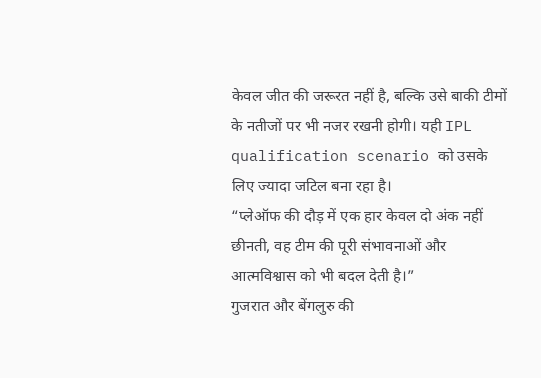केवल जीत की जरूरत नहीं है, बल्कि उसे बाकी टीमों के नतीजों पर भी नजर रखनी होगी। यही IPL qualification scenario को उसके लिए ज्यादा जटिल बना रहा है।
“प्लेऑफ की दौड़ में एक हार केवल दो अंक नहीं छीनती, वह टीम की पूरी संभावनाओं और आत्मविश्वास को भी बदल देती है।”
गुजरात और बेंगलुरु की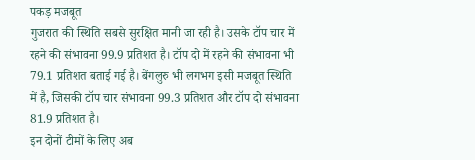पकड़ मजबूत
गुजरात की स्थिति सबसे सुरक्षित मानी जा रही है। उसके टॉप चार में रहने की संभावना 99.9 प्रतिशत है। टॉप दो में रहने की संभावना भी 79.1 प्रतिशत बताई गई है। बेंगलुरु भी लगभग इसी मजबूत स्थिति में है, जिसकी टॉप चार संभावना 99.3 प्रतिशत और टॉप दो संभावना 81.9 प्रतिशत है।
इन दोनों टीमों के लिए अब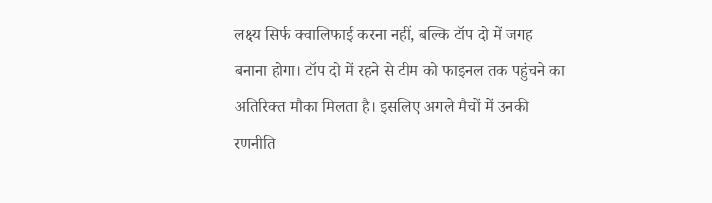लक्ष्य सिर्फ क्वालिफाई करना नहीं, बल्कि टॉप दो में जगह बनाना होगा। टॉप दो में रहने से टीम को फाइनल तक पहुंचने का अतिरिक्त मौका मिलता है। इसलिए अगले मैचों में उनकी रणनीति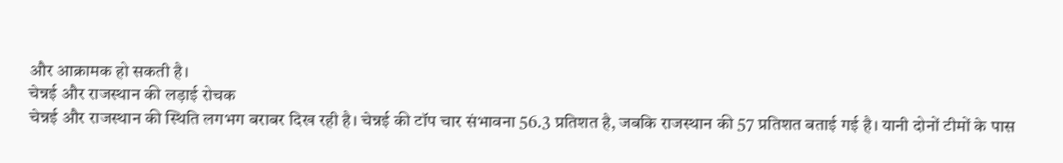और आक्रामक हो सकती है।
चेन्नई और राजस्थान की लड़ाई रोचक
चेन्नई और राजस्थान की स्थिति लगभग बराबर दिख रही है। चेन्नई की टॉप चार संभावना 56.3 प्रतिशत है, जबकि राजस्थान की 57 प्रतिशत बताई गई है। यानी दोनों टीमों के पास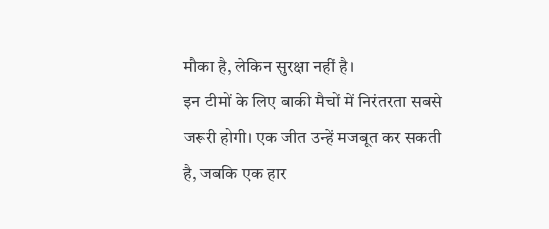मौका है, लेकिन सुरक्षा नहीं है।
इन टीमों के लिए बाकी मैचों में निरंतरता सबसे जरूरी होगी। एक जीत उन्हें मजबूत कर सकती है, जबकि एक हार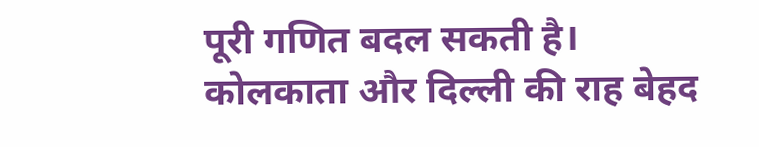पूरी गणित बदल सकती है।
कोलकाता और दिल्ली की राह बेहद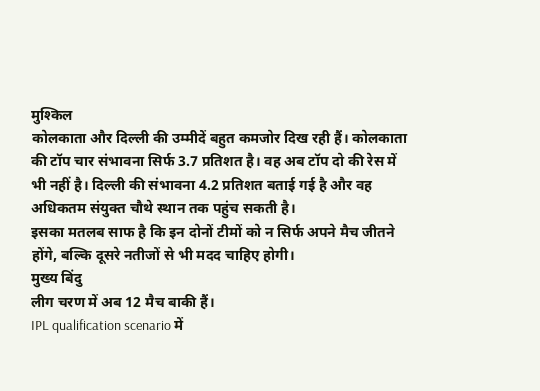मुश्किल
कोलकाता और दिल्ली की उम्मीदें बहुत कमजोर दिख रही हैं। कोलकाता की टॉप चार संभावना सिर्फ 3.7 प्रतिशत है। वह अब टॉप दो की रेस में भी नहीं है। दिल्ली की संभावना 4.2 प्रतिशत बताई गई है और वह अधिकतम संयुक्त चौथे स्थान तक पहुंच सकती है।
इसका मतलब साफ है कि इन दोनों टीमों को न सिर्फ अपने मैच जीतने होंगे, बल्कि दूसरे नतीजों से भी मदद चाहिए होगी।
मुख्य बिंदु
लीग चरण में अब 12 मैच बाकी हैं।
IPL qualification scenario में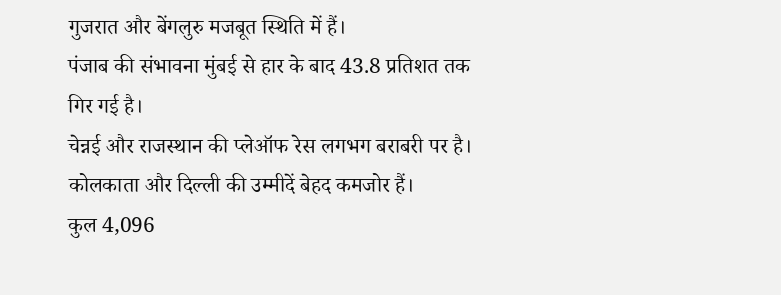गुजरात और बेंगलुरु मजबूत स्थिति में हैं।
पंजाब की संभावना मुंबई से हार के बाद 43.8 प्रतिशत तक गिर गई है।
चेन्नई और राजस्थान की प्लेऑफ रेस लगभग बराबरी पर है।
कोलकाता और दिल्ली की उम्मीदें बेहद कमजोर हैं।
कुल 4,096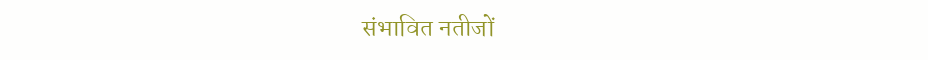संभावित नतीजों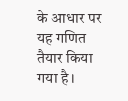के आधार पर यह गणित तैयार किया गया है।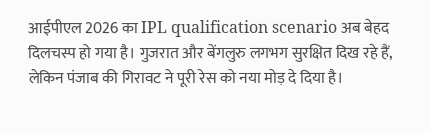आईपीएल 2026 का IPL qualification scenario अब बेहद दिलचस्प हो गया है। गुजरात और बेंगलुरु लगभग सुरक्षित दिख रहे हैं, लेकिन पंजाब की गिरावट ने पूरी रेस को नया मोड़ दे दिया है।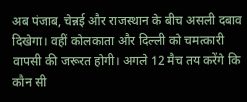अब पंजाब, चेन्नई और राजस्थान के बीच असली दबाव दिखेगा। वहीं कोलकाता और दिल्ली को चमत्कारी वापसी की जरूरत होगी। अगले 12 मैच तय करेंगे कि कौन सी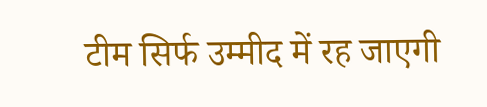टीम सिर्फ उम्मीद में रह जाएगी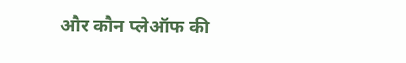और कौन प्लेऑफ की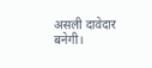असली दावेदार बनेगी।